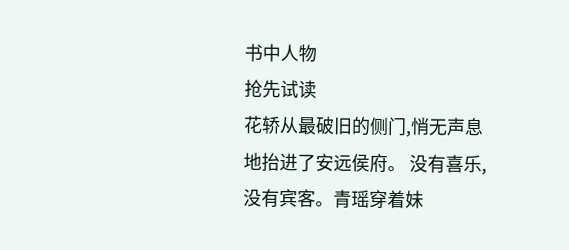书中人物
抢先试读
花轿从最破旧的侧门,悄无声息地抬进了安远侯府。 没有喜乐,没有宾客。青瑶穿着妹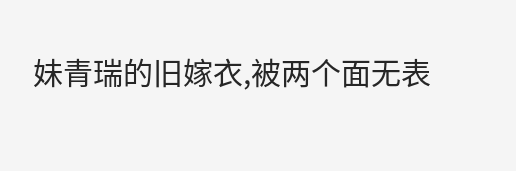妹青瑞的旧嫁衣,被两个面无表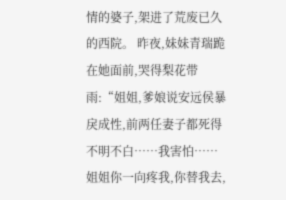情的婆子,架进了荒废已久的西院。 昨夜,妹妹青瑞跪在她面前,哭得梨花带雨:“姐姐,爹娘说安远侯暴戾成性,前两任妻子都死得不明不白……我害怕……姐姐你一向疼我,你替我去,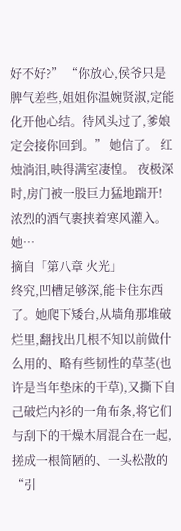好不好?” “你放心,侯爷只是脾气差些,姐姐你温婉贤淑,定能化开他心结。待风头过了,爹娘定会接你回到。” 她信了。 红烛淌泪,映得满室凄惶。 夜极深时,房门被一股巨力猛地踹开! 浓烈的酒气裹挟着寒风灌入。她…
摘自「第八章 火光」
终究,凹槽足够深,能卡住东西了。她爬下矮台,从墙角那堆破烂里,翻找出几根不知以前做什么用的、略有些韧性的草茎(也许是当年垫床的干草),又撕下自己破烂内衫的一角布条,将它们与刮下的干燥木屑混合在一起,搓成一根简陋的、一头松散的“引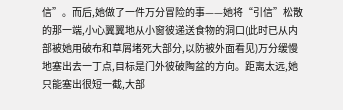信”。而后,她做了一件万分冒险的事——她将“引信”松散的那一端,小心翼翼地从小窗彼递送食物的洞口(此时已从内部被她用破布和草屑堵死大部分,以防被外面看见)万分缓慢地塞出去一丁点,目标是门外彼破陶盆的方向。距离太远,她只能塞出很短一截,大部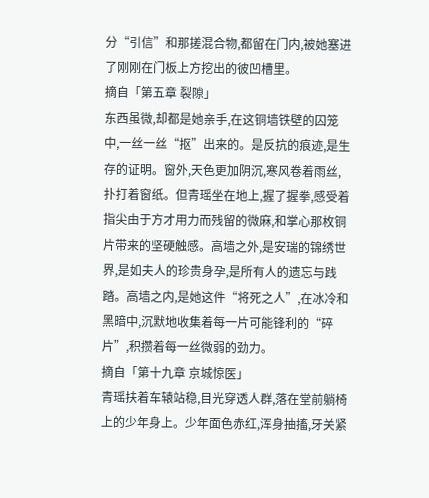分“引信”和那搓混合物,都留在门内,被她塞进了刚刚在门板上方挖出的彼凹槽里。
摘自「第五章 裂隙」
东西虽微,却都是她亲手,在这铜墙铁壁的囚笼中,一丝一丝“抠”出来的。是反抗的痕迹,是生存的证明。窗外,天色更加阴沉,寒风卷着雨丝,扑打着窗纸。但青瑶坐在地上,握了握拳,感受着指尖由于方才用力而残留的微麻,和掌心那枚铜片带来的坚硬触感。高墙之外,是安瑞的锦绣世界,是如夫人的珍贵身孕,是所有人的遗忘与践踏。高墙之内,是她这件“将死之人”,在冰冷和黑暗中,沉默地收集着每一片可能锋利的“碎片”,积攒着每一丝微弱的劲力。
摘自「第十九章 京城惊医」
青瑶扶着车辕站稳,目光穿透人群,落在堂前躺椅上的少年身上。少年面色赤红,浑身抽搐,牙关紧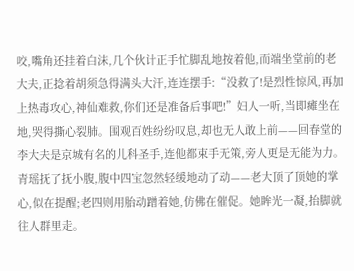咬,嘴角还挂着白沫,几个伙计正手忙脚乱地按着他,而端坐堂前的老大夫,正捻着胡须急得满头大汗,连连摆手:“没救了!是烈性惊风,再加上热毒攻心,神仙难救,你们还是准备后事吧!”妇人一听,当即瘫坐在地,哭得撕心裂肺。围观百姓纷纷叹息,却也无人敢上前——回春堂的李大夫是京城有名的儿科圣手,连他都束手无策,旁人更是无能为力。青瑶抚了抚小腹,腹中四宝忽然轻缓地动了动——老大顶了顶她的掌心,似在提醒;老四则用胎动蹭着她,仿佛在催促。她眸光一凝,抬脚就往人群里走。